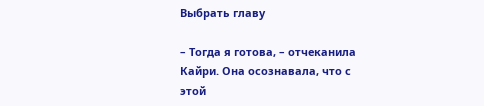Выбрать главу

– Тогда я готова, – отчеканила Кайри. Она осознавала, что с этой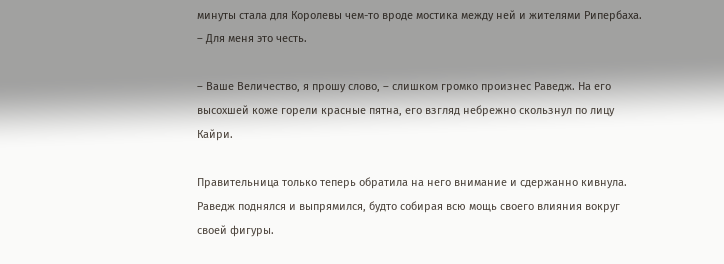минуты стала для Королевы чем-то вроде мостика между ней и жителями Рипербаха. – Для меня это честь.

– Ваше Величество, я прошу слово, – слишком громко произнес Раведж. На его высохшей коже горели красные пятна, его взгляд небрежно скользнул по лицу Кайри.

Правительница только теперь обратила на него внимание и сдержанно кивнула. Раведж поднялся и выпрямился, будто собирая всю мощь своего влияния вокруг своей фигуры.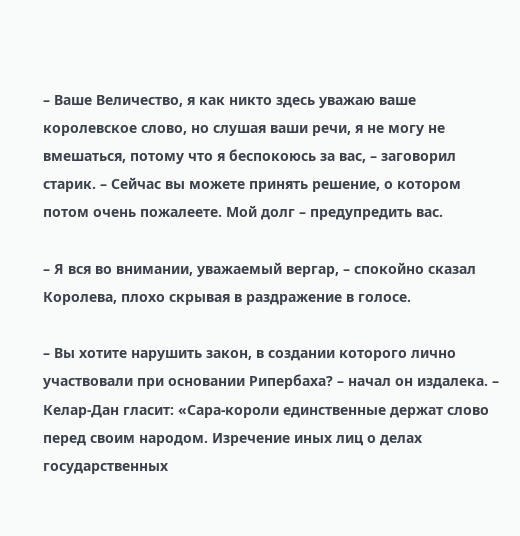– Ваше Величество, я как никто здесь уважаю ваше королевское слово, но слушая ваши речи, я не могу не вмешаться, потому что я беспокоюсь за вас, – заговорил старик. – Сейчас вы можете принять решение, о котором потом очень пожалеете. Мой долг – предупредить вас.

– Я вся во внимании, уважаемый вергар, – спокойно сказал Королева, плохо скрывая в раздражение в голосе.

– Вы хотите нарушить закон, в создании которого лично участвовали при основании Рипербаха? – начал он издалека. – Келар-Дан гласит: «Сара-короли единственные держат слово перед своим народом. Изречение иных лиц о делах государственных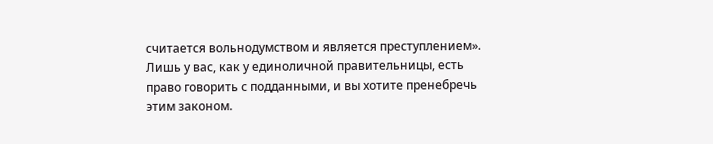считается вольнодумством и является преступлением». Лишь у вас, как у единоличной правительницы, есть право говорить с подданными, и вы хотите пренебречь этим законом.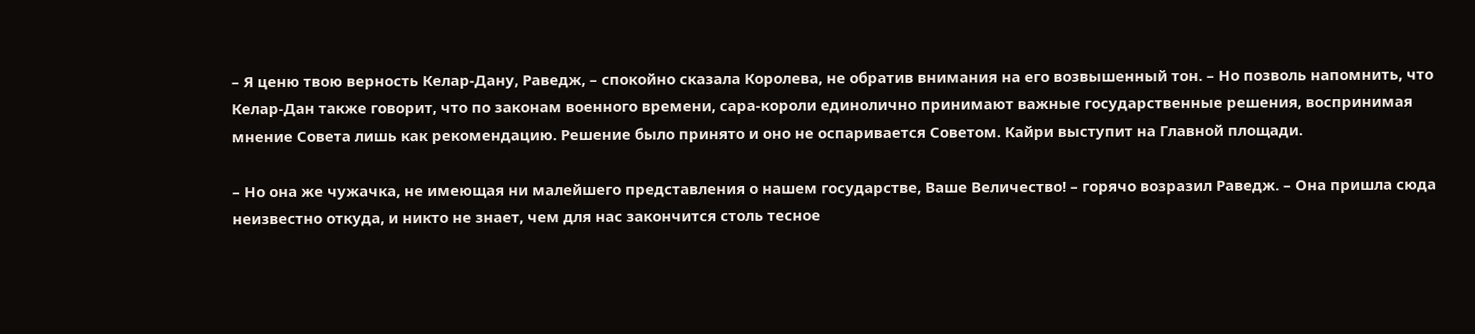– Я ценю твою верность Келар-Дану, Раведж, – спокойно сказала Королева, не обратив внимания на его возвышенный тон. – Но позволь напомнить, что Келар-Дан также говорит, что по законам военного времени, сара-короли единолично принимают важные государственные решения, воспринимая мнение Совета лишь как рекомендацию. Решение было принято и оно не оспаривается Советом. Кайри выступит на Главной площади.

– Но она же чужачка, не имеющая ни малейшего представления о нашем государстве, Ваше Величество! – горячо возразил Раведж. – Она пришла сюда неизвестно откуда, и никто не знает, чем для нас закончится столь тесное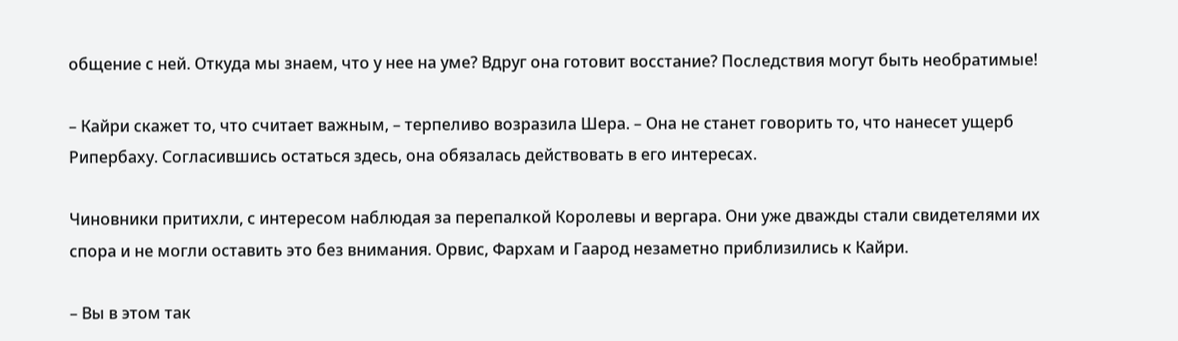общение с ней. Откуда мы знаем, что у нее на уме? Вдруг она готовит восстание? Последствия могут быть необратимые!

– Кайри скажет то, что считает важным, – терпеливо возразила Шера. – Она не станет говорить то, что нанесет ущерб Рипербаху. Согласившись остаться здесь, она обязалась действовать в его интересах.

Чиновники притихли, с интересом наблюдая за перепалкой Королевы и вергара. Они уже дважды стали свидетелями их спора и не могли оставить это без внимания. Орвис, Фархам и Гаарод незаметно приблизились к Кайри.

– Вы в этом так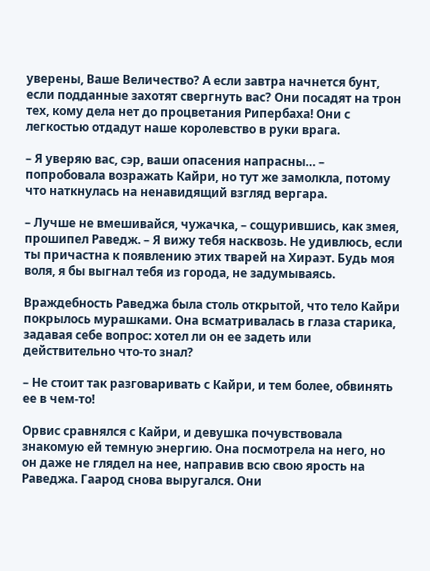уверены, Ваше Величество? А если завтра начнется бунт, если подданные захотят свергнуть вас? Они посадят на трон тех, кому дела нет до процветания Рипербаха! Они с легкостью отдадут наше королевство в руки врага.

– Я уверяю вас, сэр, ваши опасения напрасны… – попробовала возражать Кайри, но тут же замолкла, потому что наткнулась на ненавидящий взгляд вергара.

– Лучше не вмешивайся, чужачка, – сощурившись, как змея, прошипел Раведж. – Я вижу тебя насквозь. Не удивлюсь, если ты причастна к появлению этих тварей на Хираэт. Будь моя воля, я бы выгнал тебя из города, не задумываясь.

Враждебность Раведжа была столь открытой, что тело Кайри покрылось мурашками. Она всматривалась в глаза старика, задавая себе вопрос: хотел ли он ее задеть или действительно что-то знал?

– Не стоит так разговаривать с Кайри, и тем более, обвинять ее в чем-то!

Орвис сравнялся с Кайри, и девушка почувствовала знакомую ей темную энергию. Она посмотрела на него, но он даже не глядел на нее, направив всю свою ярость на Раведжа. Гаарод снова выругался. Они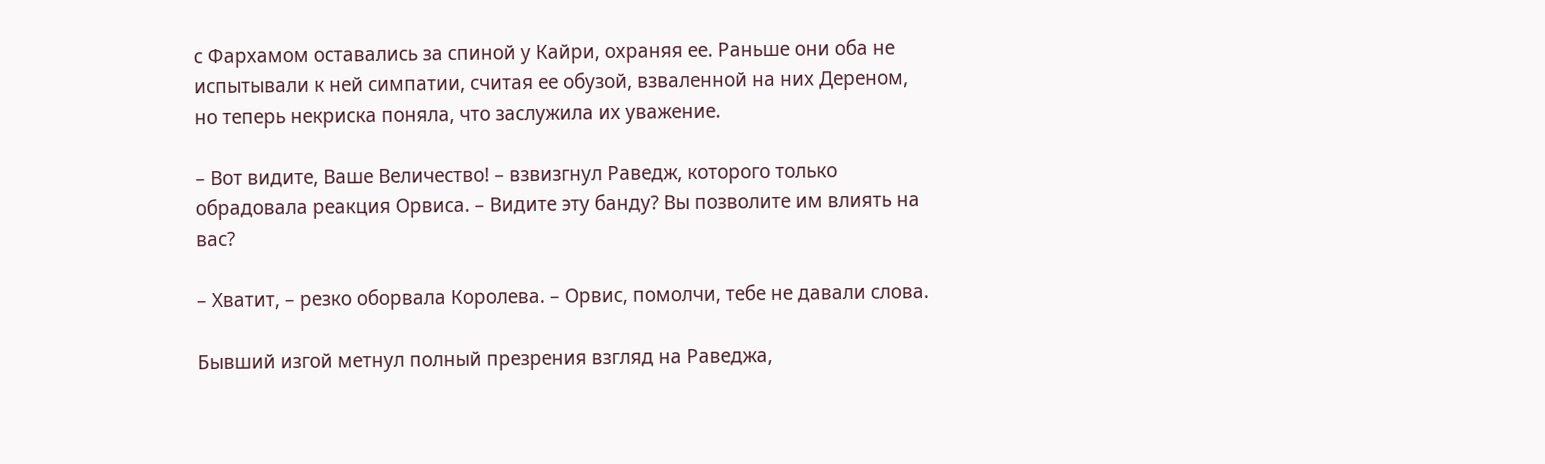с Фархамом оставались за спиной у Кайри, охраняя ее. Раньше они оба не испытывали к ней симпатии, считая ее обузой, взваленной на них Дереном, но теперь некриска поняла, что заслужила их уважение.

– Вот видите, Ваше Величество! – взвизгнул Раведж, которого только обрадовала реакция Орвиса. – Видите эту банду? Вы позволите им влиять на вас?

– Хватит, – резко оборвала Королева. – Орвис, помолчи, тебе не давали слова.

Бывший изгой метнул полный презрения взгляд на Раведжа,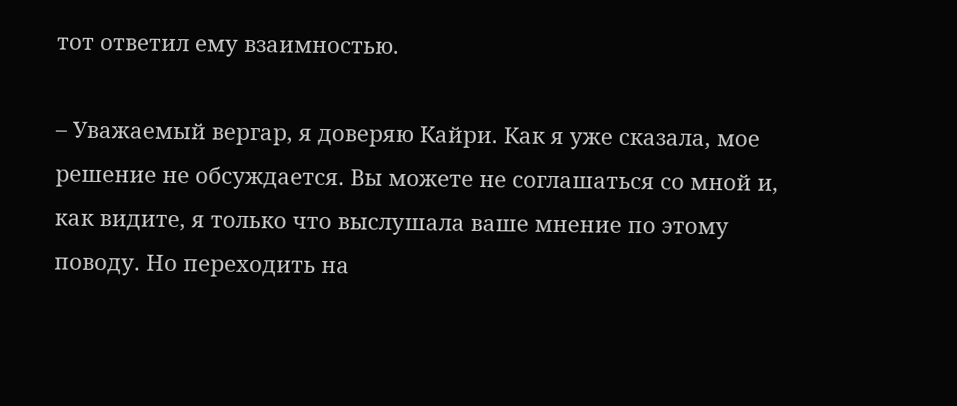тот ответил ему взаимностью.

– Уважаемый вергар, я доверяю Кайри. Как я уже сказала, мое решение не обсуждается. Вы можете не соглашаться со мной и, как видите, я только что выслушала ваше мнение по этому поводу. Но переходить на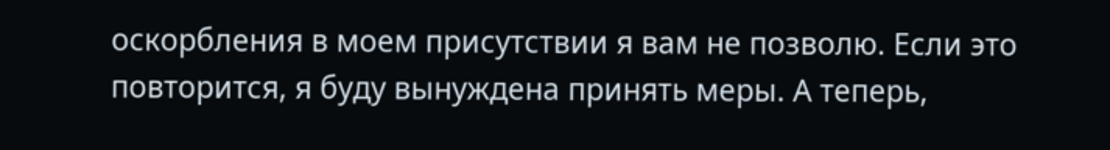оскорбления в моем присутствии я вам не позволю. Если это повторится, я буду вынуждена принять меры. А теперь,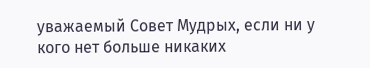уважаемый Совет Мудрых, если ни у кого нет больше никаких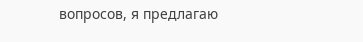вопросов, я предлагаю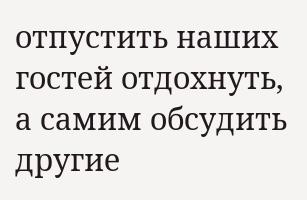отпустить наших гостей отдохнуть, а самим обсудить другие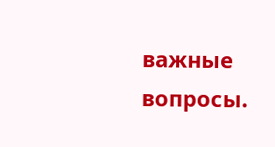важные вопросы.